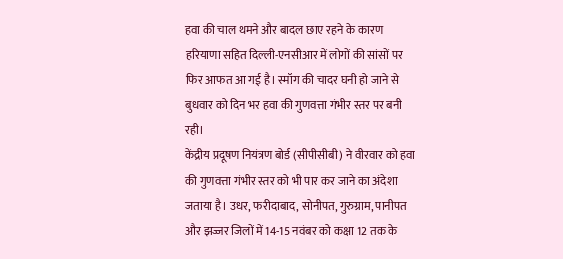हवा की चाल थमने और बादल छाए रहने के कारण हरियाणा सहित दिल्ली-एनसीआर में लोगों की सांसों पर फिर आफत आ गई है। स्मॉग की चादर घनी हो जाने से बुधवार को दिन भर हवा की गुणवत्ता गंभीर स्तर पर बनी रही।
केंद्रीय प्रदूषण नियंत्रण बोर्ड (सीपीसीबी) ने वीरवार को हवा की गुणवत्ता गंभीर स्तर को भी पार कर जाने का अंदेशा जताया है। उधर, फरीदाबाद, सोनीपत, गुरुग्राम, पानीपत और झज्जर जिलों में 14-15 नवंबर को कक्षा 12 तक के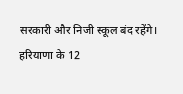सरकारी और निजी स्कूल बंद रहेंगे।
हरियाणा के 12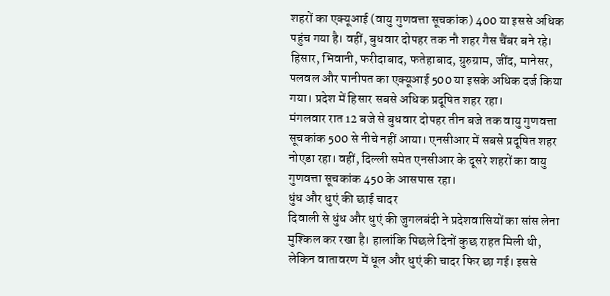शहरों का एक्यूआई (वायु गुणवत्ता सूचकांक) 400 या इससे अधिक पहुंच गया है। वहीं, बुधवार दोपहर तक नौ शहर गैस चैंबर बने रहे। हिसार, भिवानी, फरीदाबाद, फतेहाबाद, ग्रुरुग्राम, जींद, मानेसर, पलवल और पानीपत का एक्यूआई 500 या इसके अधिक दर्ज किया गया। प्रदेश में हिसार सबसे अधिक प्रदूषित शहर रहा।
मंगलवार रात 12 बजे से बुधवार दोपहर तीन बजे तक वायु गुणवत्ता सूचकांक 500 से नीचे नहीं आया। एनसीआर में सबसे प्रदूषित शहर नोएडा रहा। वहीं, दिल्ली समेत एनसीआर के दूसरे शहरों का वायु गुणवत्ता सूचकांक 450 के आसपास रहा।
धुंध और धुएं की छाई चादर
दिवाली से धुंध और धुएं की जुगलबंदी ने प्रदेशवासियों का सांस लेना मुश्किल कर रखा है। हालांकि पिछले दिनों कुछ राहत मिली थी, लेकिन वातावरण में धूल और धुएं की चादर फिर छा गई। इससे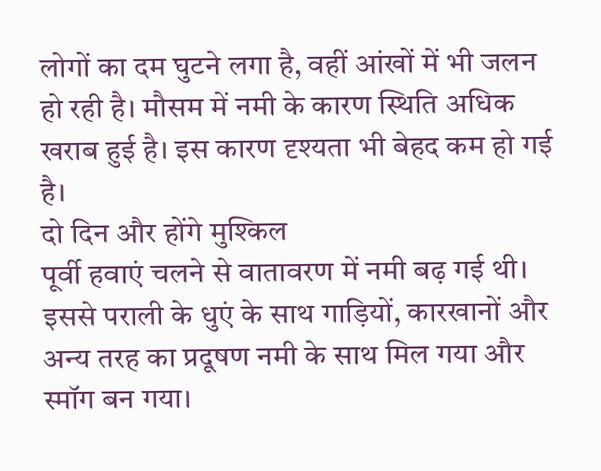लोगों का दम घुटने लगा है, वहीं आंखों में भी जलन हो रही है। मौसम में नमी के कारण स्थिति अधिक खराब हुई है। इस कारण दृश्यता भी बेहद कम हो गई है।
दो दिन और होंगे मुश्किल
पूर्वी हवाएं चलने से वातावरण में नमी बढ़ गई थी। इससे पराली के धुएं के साथ गाड़ियों, कारखानों और अन्य तरह का प्रदूषण नमी के साथ मिल गया और स्मॉग बन गया।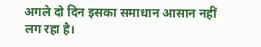अगले दो दिन इसका समाधान आसान नहीं लग रहा है।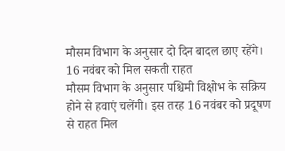मौसम विभाग के अनुसार दो दिन बादल छाए रहेंगे।
16 नवंबर को मिल सकती राहत
मौसम विभाग के अनुसार पश्चिमी विक्षोभ के सक्रिय होने से हवाएं चलेंगी। इस तरह 16 नवंबर को प्रदूषण से राहत मिल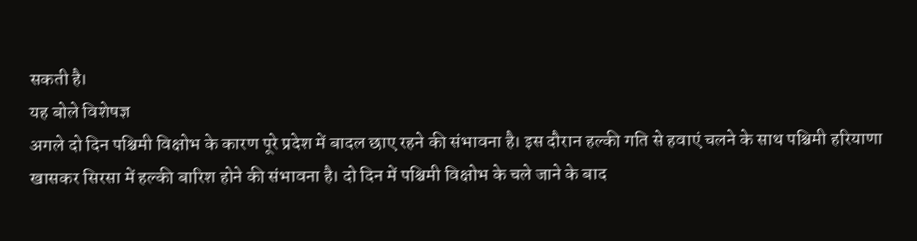सकती है।
यह बोले विशेषज्ञ
अगले दो दिन पश्चिमी विक्षोभ के कारण पूरे प्रदेश में बादल छाए रहने की संभावना है। इस दौरान हल्की गति से हवाएं चलने के साथ पश्चिमी हरियाणा खासकर सिरसा में हल्की बारिश होने की संभावना है। दो दिन में पश्चिमी विक्षोभ के चले जाने के बाद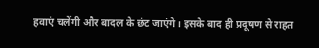हवाएं चलेंगी और बादल के छंट जाएंगे। इसके बाद ही प्रदूषण से राहत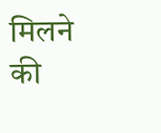मिलने की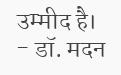उम्मीद है।
- डॉ. मदन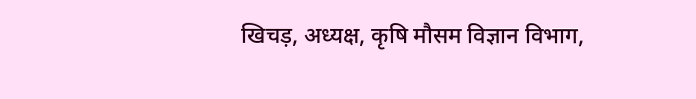खिचड़, अध्यक्ष, कृषि मौसम विज्ञान विभाग,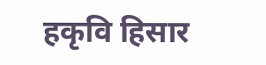हकृवि हिसार